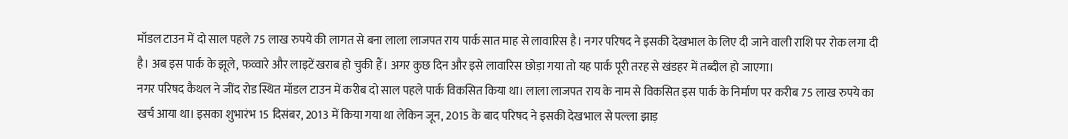मॉडल टाउन में दो साल पहले 75 लाख रुपये की लागत से बना लाला लाजपत राय पार्क सात माह से लावारिस है। नगर परिषद ने इसकी देखभाल के लिए दी जाने वाली राशि पर रोक लगा दी है। अब इस पार्क के झूले, फव्वारे और लाइटें खराब हो चुकी हैं। अगर कुछ दिन और इसे लावारिस छोड़ा गया तो यह पार्क पूरी तरह से खंडहर में तब्दील हो जाएगा।
नगर परिषद कैथल ने जींद रोड स्थित मॉडल टाउन में करीब दो साल पहले पार्क विकसित किया था। लाला लाजपत राय के नाम से विकसित इस पार्क के निर्माण पर करीब 75 लाख रुपये का खर्च आया था। इसका शुभारंभ 15 दिसंबर, 2013 में किया गया था लेकिन जून, 2015 के बाद परिषद ने इसकी देखभाल से पल्ला झाड़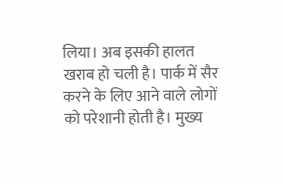लिया। अब इसकी हालत खराब हो चली है। पार्क में सैर करने के लिए आने वाले लोगों को परेशानी होती है। मुख्य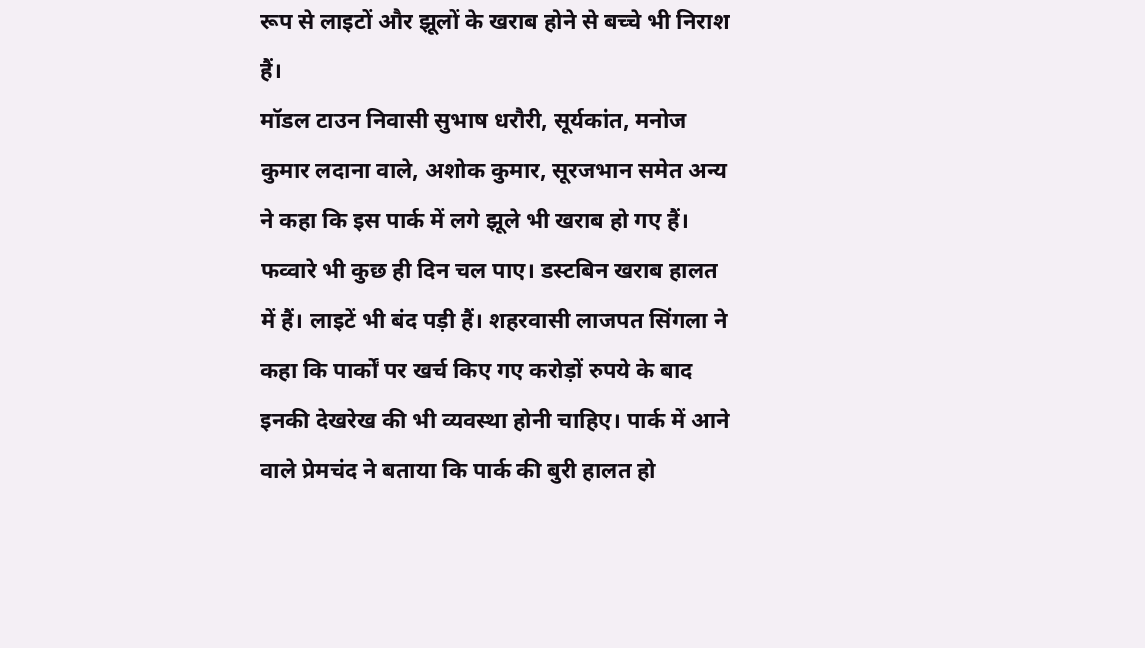रूप से लाइटों और झूलों के खराब होने से बच्चे भी निराश हैं।
मॉडल टाउन निवासी सुभाष धरौरी, सूर्यकांत, मनोज कुमार लदाना वाले, अशोक कुमार, सूरजभान समेत अन्य ने कहा कि इस पार्क में लगे झूले भी खराब हो गए हैं। फव्वारे भी कुछ ही दिन चल पाए। डस्टबिन खराब हालत में हैं। लाइटें भी बंद पड़ी हैं। शहरवासी लाजपत सिंगला ने कहा कि पार्कों पर खर्च किए गए करोड़ों रुपये के बाद इनकी देखरेख की भी व्यवस्था होनी चाहिए। पार्क में आने वाले प्रेमचंद ने बताया कि पार्क की बुरी हालत हो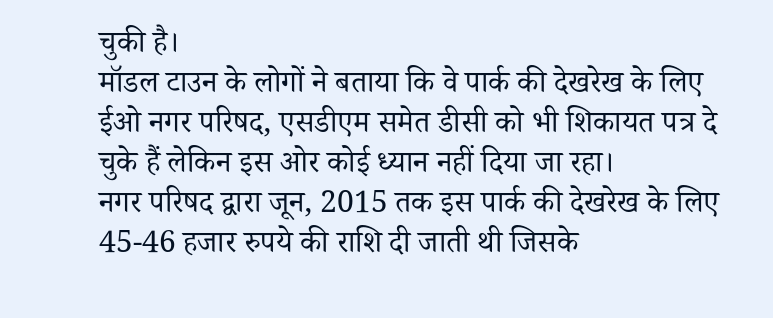चुकी है।
मॉडल टाउन के लोगों ने बताया कि वे पार्क की देखरेख के लिए ईओ नगर परिषद, एसडीएम समेत डीसी को भी शिकायत पत्र दे चुके हैं लेकिन इस ओर कोई ध्यान नहीं दिया जा रहा।
नगर परिषद द्वारा जून, 2015 तक इस पार्क की देखरेख के लिए 45-46 हजार रुपये की राशि दी जाती थी जिसके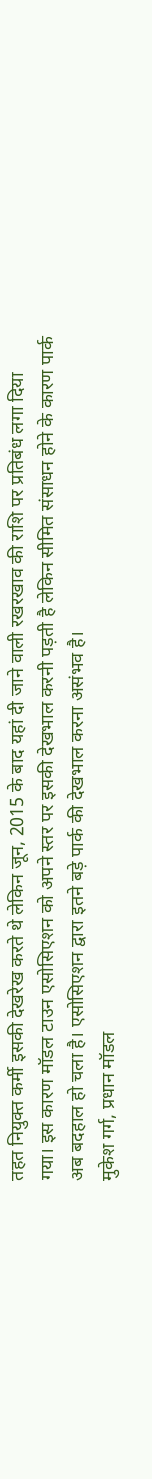तहत नियुक्त कर्मी इसकी देखरेख करते थे लेकिन जून, 2015 के बाद यहां दी जाने वाली रखरखाव की राशि पर प्रतिबंध लगा दिया गया। इस कारण मॉडल टाउन एसोसिएशन को अपने स्तर पर इसकी देखभाल करनी पड़ती है लेकिन सीमित संसाधन होने के कारण पार्क अब बदहाल हो चला है। एसोसिएशन द्वारा इतने बड़े पार्क की देखभाल करना असंभव है।
मुकेश गर्ग, प्रधान मॉडल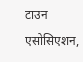टाउन एसोसिएशन,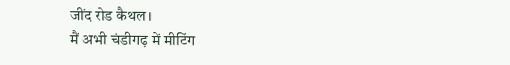जींद रोड कैथल।
मैं अभी चंडीगढ़ में मीटिंग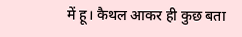में हू। कैथल आकर ही कुछ बता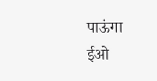पाऊंगा
ईओ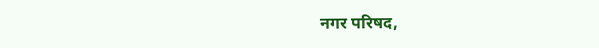नगर परिषद,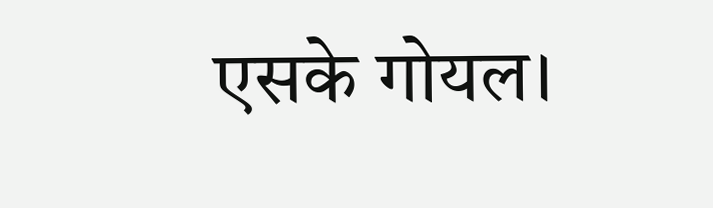एसके गोयल।